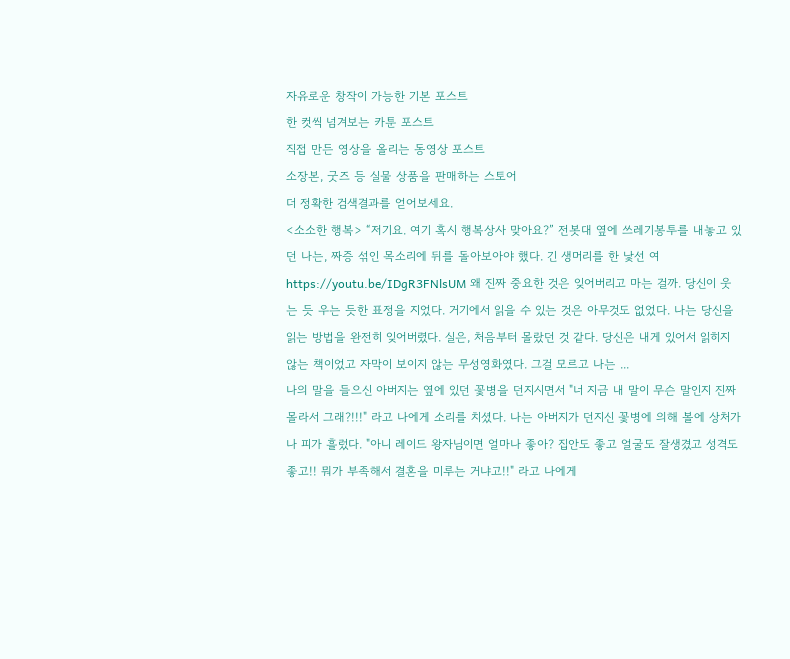자유로운 창작이 가능한 기본 포스트
한 컷씩 넘겨보는 카툰 포스트
직접 만든 영상을 올리는 동영상 포스트
소장본, 굿즈 등 실물 상품을 판매하는 스토어
더 정확한 검색결과를 얻어보세요.
<소소한 행복> “저기요. 여기 혹시 행복상사 맞아요?” 전봇대 옆에 쓰레기봉투를 내놓고 있던 나는, 짜증 섞인 목소리에 뒤를 돌아보아야 했다. 긴 생머리를 한 낯선 여
https://youtu.be/IDgR3FNlsUM 왜 진짜 중요한 것은 잊어버리고 마는 걸까. 당신이 웃는 듯 우는 듯한 표정을 지었다. 거기에서 읽을 수 있는 것은 아무것도 없었다. 나는 당신을 읽는 방법을 완전히 잊어버렸다. 실은, 처음부터 몰랐던 것 같다. 당신은 내게 있어서 읽히지 않는 책이었고 자막이 보이지 않는 무성영화였다. 그걸 모르고 나는 ...
나의 말을 들으신 아버지는 옆에 있던 꽃병을 던지시면서 "너 지금 내 말이 무슨 말인지 진짜 몰라서 그래?!!!" 라고 나에게 소리를 치셨다. 나는 아버지가 던지신 꽃병에 의해 볼에 상처가 나 피가 흘렀다. "아니 레이드 왕자님이면 얼마나 좋아? 집안도 좋고 얼굴도 잘생겼고 성격도 좋고!! 뭐가 부족해서 결혼을 미루는 거냐고!!" 라고 나에게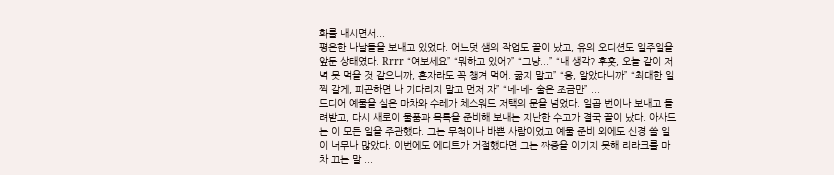화를 내시면서...
평온한 나날들을 보내고 있었다. 어느덧 샘의 작업도 끝이 났고, 유의 오디션도 일주일을 앞둔 상태였다. Rrrr “여보세요” “뭐하고 있어?” “그냥...” “내 생각? 후훗, 오늘 같이 저녁 못 먹을 것 같으니까, 혼자라도 꼭 챙겨 먹어. 굶지 말고” “응, 알았다니까” “최대한 일찍 갈게, 피곤하면 나 기다리지 말고 먼저 자” “네-네- 술은 조금만” ...
드디어 예물을 실은 마차와 수레가 체스워드 저택의 문을 넘었다. 일곱 번이나 보내고 돌려받고, 다시 새로이 물품과 목록을 준비해 보내는 지난한 수고가 결국 끝이 났다. 아사드는 이 모든 일을 주관했다. 그는 무척이나 바쁜 사람이었고 예물 준비 외에도 신경 쓸 일이 너무나 많았다. 이번에도 에디트가 거절했다면 그는 짜증을 이기지 못해 리라크를 마차 끄는 말 ...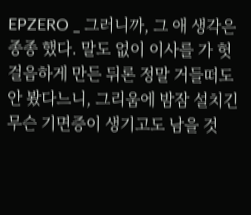EPZERO _ 그러니까, 그 애 생각은 종종 했다. 말도 없이 이사를 가 헛걸음하게 만든 뒤론 정말 거들떠도 안 봤다느니, 그리움에 밤잠 설치긴 무슨 기면증이 생기고도 남을 것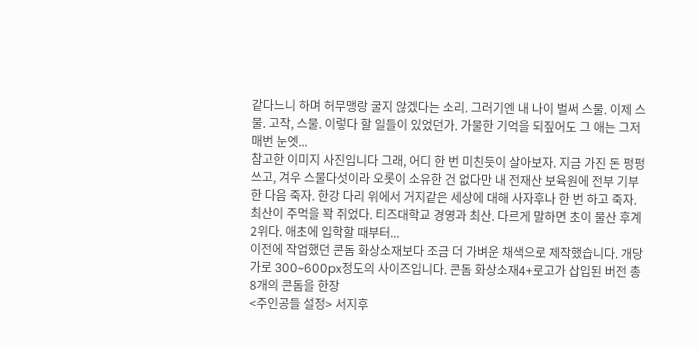같다느니 하며 허무맹랑 굴지 않겠다는 소리. 그러기엔 내 나이 벌써 스물. 이제 스물. 고작, 스물. 이렇다 할 일들이 있었던가. 가물한 기억을 되짚어도 그 애는 그저 매번 눈엣...
참고한 이미지 사진입니다 그래, 어디 한 번 미친듯이 살아보자. 지금 가진 돈 펑펑 쓰고, 겨우 스물다섯이라 오롯이 소유한 건 없다만 내 전재산 보육원에 전부 기부한 다음 죽자. 한강 다리 위에서 거지같은 세상에 대해 사자후나 한 번 하고 죽자. 최산이 주먹을 꽉 쥐었다. 티즈대학교 경영과 최산. 다르게 말하면 초이 물산 후계 2위다. 애초에 입학할 때부터...
이전에 작업했던 콘돔 화상소재보다 조금 더 가벼운 채색으로 제작했습니다. 개당 가로 300~600px정도의 사이즈입니다. 콘돔 화상소재4+로고가 삽입된 버전 총 8개의 콘돔을 한장
<주인공들 설정> 서지후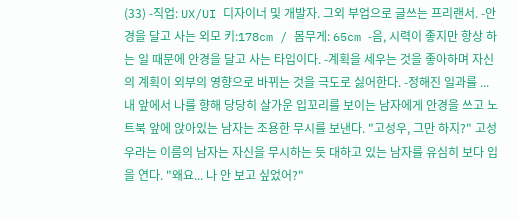(33) -직업: UX/UI 디자이너 및 개발자. 그외 부업으로 글쓰는 프리랜서. -안경을 달고 사는 외모 키:178cm / 몸무게: 65cm -음, 시력이 좋지만 항상 하는 일 때문에 안경을 달고 사는 타입이다. -계획을 세우는 것을 좋아하며 자신의 계획이 외부의 영향으로 바뀌는 것을 극도로 싫어한다. -정해진 일과를 ...
내 앞에서 나를 향해 당당히 살가운 입꼬리를 보이는 남자에게 안경을 쓰고 노트북 앞에 앉아있는 남자는 조용한 무시를 보낸다. "고성우, 그만 하지?" 고성우라는 이름의 남자는 자신을 무시하는 듯 대하고 있는 남자를 유심히 보다 입을 연다. "왜요... 나 안 보고 싶었어?"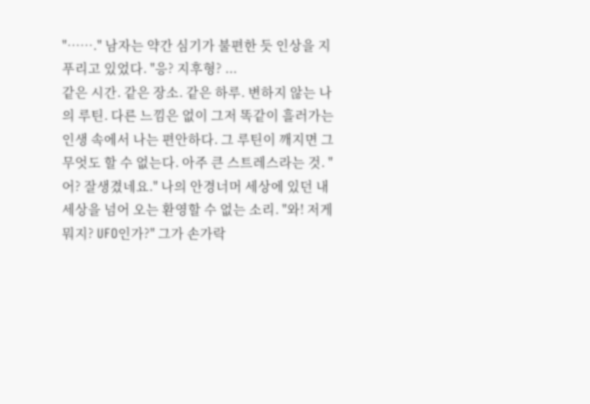"⋯⋯." 남자는 약간 심기가 불편한 듯 인상을 지푸리고 있었다. "응? 지후형? ...
같은 시간. 같은 장소. 같은 하루. 변하지 않는 나의 루틴. 다른 느낌은 없이 그저 똑같이 흘러가는 인생 속에서 나는 편안하다. 그 루틴이 깨지면 그 무엇도 할 수 없는다. 아주 큰 스트레스라는 것. "어? 잘생겼네요." 나의 안경너머 세상에 있던 내 세상을 넘어 오는 환영할 수 없는 소리. "와! 저게 뭐지? UFO인가?" 그가 손가락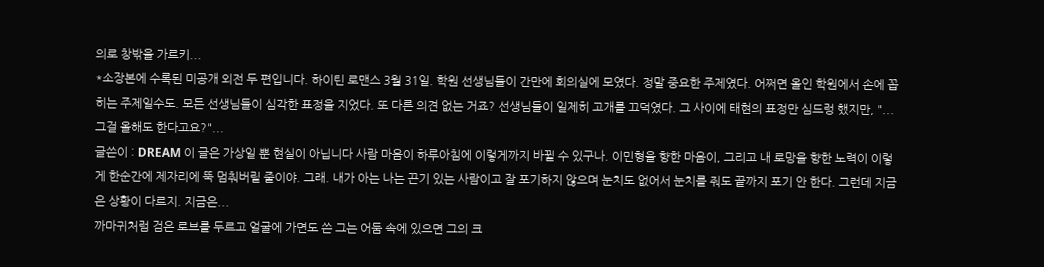의로 창밖을 가르키...
*소장본에 수록된 미공개 외전 두 편입니다. 하이틴 로맨스 3월 31일. 학원 선생님들이 간만에 회의실에 모였다. 정말 중요한 주제였다. 어쩌면 올인 학원에서 손에 꼽히는 주제일수도. 모든 선생님들이 심각한 표정을 지었다. 또 다른 의견 없는 거죠? 선생님들이 일제히 고개를 끄덕였다. 그 사이에 태현의 표정만 심드렁 했지만, "...그걸 올해도 한다고요?"...
글쓴이 : DREAM 이 글은 가상일 뿐 현실이 아닙니다 사람 마음이 하루아침에 이렇게까지 바뀔 수 있구나. 이민형을 향한 마음이, 그리고 내 로망을 향한 노력이 이렇게 한순간에 제자리에 뚝 멈춰버릴 줄이야. 그래. 내가 아는 나는 끈기 있는 사람이고 잘 포기하지 않으며 눈치도 없어서 눈치를 줘도 끝까지 포기 안 한다. 그런데 지금은 상황이 다르지. 지금은...
까마귀처럼 검은 로브를 두르고 얼굴에 가면도 쓴 그는 어둠 속에 있으면 그의 크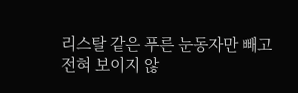리스탈 같은 푸른 눈동자만 빼고 전혀 보이지 않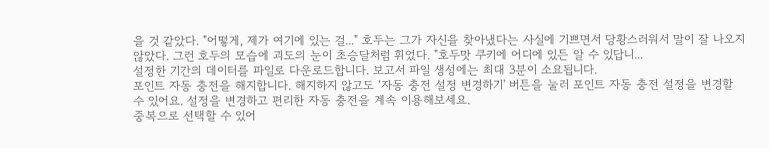을 것 같았다. "어떻게, 제가 여기에 있는 걸..." 호두는 그가 자신을 찾아냈다는 사실에 기쁘면서 당황스러워서 말이 잘 나오지 않았다. 그런 호두의 모습에 괴도의 눈이 초승달처럼 휘었다. "호두맛 쿠키에 어디에 있든 알 수 있답니...
설정한 기간의 데이터를 파일로 다운로드합니다. 보고서 파일 생성에는 최대 3분이 소요됩니다.
포인트 자동 충전을 해지합니다. 해지하지 않고도 ‘자동 충전 설정 변경하기' 버튼을 눌러 포인트 자동 충전 설정을 변경할 수 있어요. 설정을 변경하고 편리한 자동 충전을 계속 이용해보세요.
중복으로 선택할 수 있어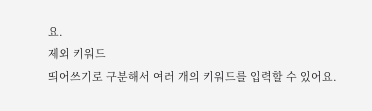요.
제외 키워드
띄어쓰기로 구분해서 여러 개의 키워드를 입력할 수 있어요.